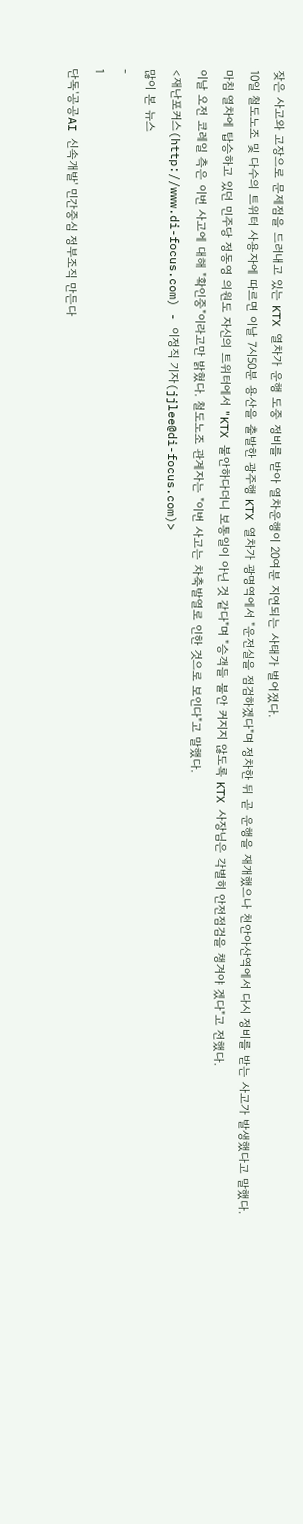잦은 사고와 고장으로 문제점을 드러내고 있는 KTX 열차가 운행 도중 정비를 받아 열차운행이 20여분 지연되는 사태가 벌어졌다.
10일 철도노조 및 다수의 트위터 사용자에 따르면 이날 7시50분 용산을 출발한 광주행 KTX 열차가 광명역에서 "운전실을 점검하겠다"며 정차한 뒤 곧 운행을 재개했으나 천안아산역에서 다시 정비를 받는 사고가 발생했다고 말했다.
마침 열차에 탑승하고 있던 민주당 정동영 의원도 자신의 트위터에서 "KTX 불안하다더니 보통일이 아닌 것 같다"며 "승객들 불안 커지지 않도록 KTX 사장님은 각별히 안전점검을 챙겨야 겠다"고 전했다.
이날 오전 코레일 측은 이번 사고에 대해 "확인중"이라고만 밝혔다. 철도노조 관계자는 "이번 사고는 차축발열로 인한 것으로 보인다"고 말했다.
<재난포커스(http://www.di-focus.com) - 이정직 기자(jjlee@di-focus.com)>
많이 본 뉴스
-
1
단독'공공AI 신속개발' 민간중심 정부조직 만든다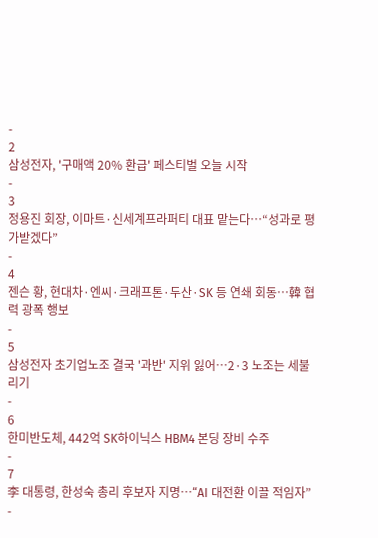-
2
삼성전자, '구매액 20% 환급' 페스티벌 오늘 시작
-
3
정용진 회장, 이마트·신세계프라퍼티 대표 맡는다…“성과로 평가받겠다”
-
4
젠슨 황, 현대차·엔씨·크래프톤·두산·SK 등 연쇄 회동…韓 협력 광폭 행보
-
5
삼성전자 초기업노조 결국 '과반' 지위 잃어…2·3 노조는 세불리기
-
6
한미반도체, 442억 SK하이닉스 HBM4 본딩 장비 수주
-
7
李 대통령, 한성숙 총리 후보자 지명…“AI 대전환 이끌 적임자”
-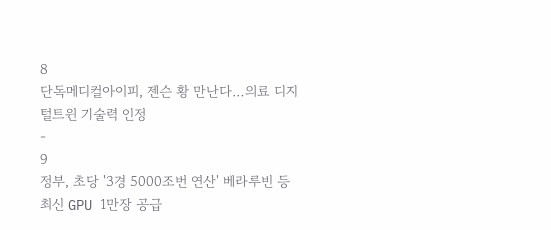8
단독메디컬아이피, 젠슨 황 만난다…의료 디지털트윈 기술력 인정
-
9
정부, 초당 '3경 5000조번 연산' 베라루빈 등 최신 GPU 1만장 공급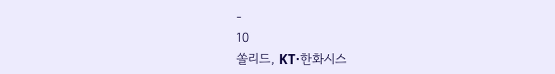-
10
쏠리드, KT·한화시스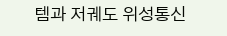템과 저궤도 위성통신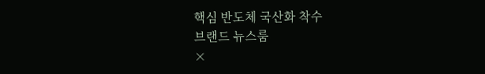핵심 반도체 국산화 착수
브랜드 뉴스룸
×